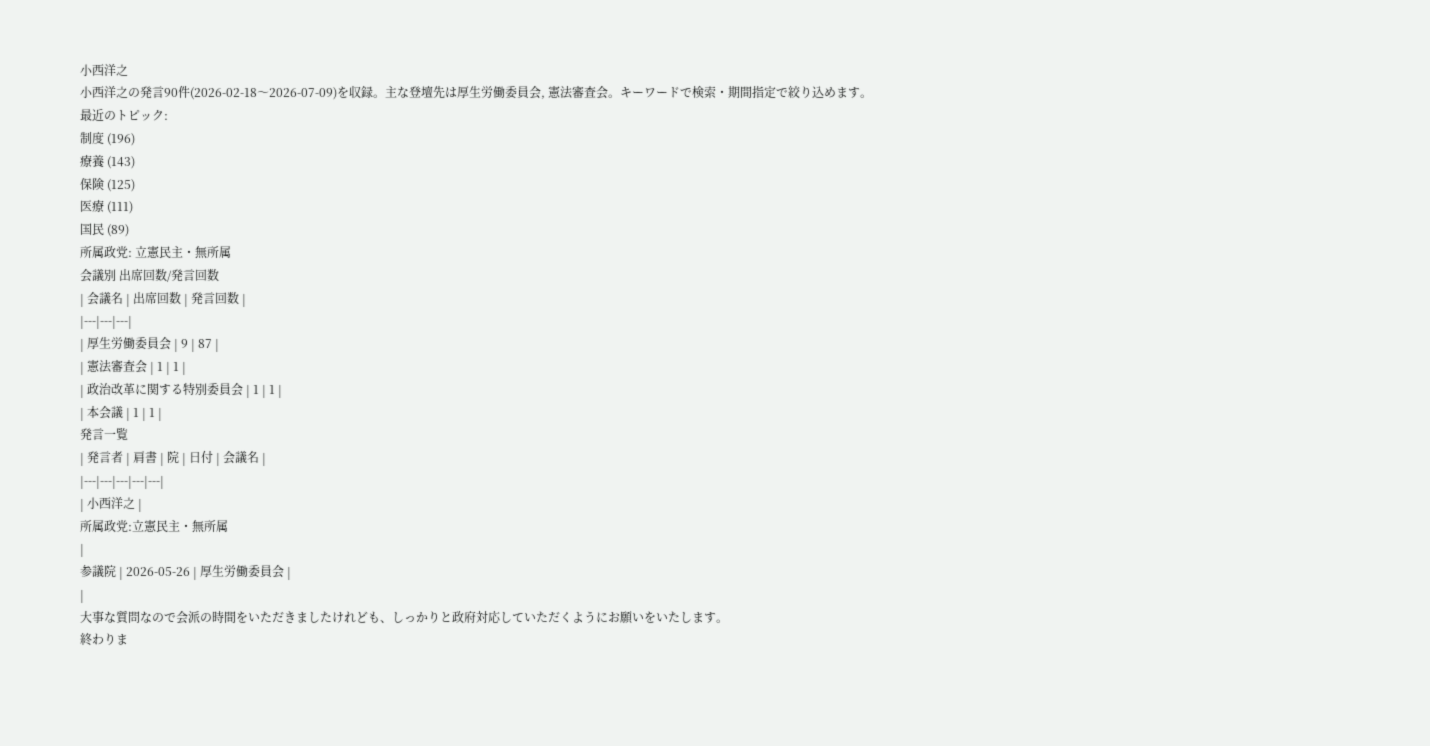小西洋之
小西洋之の発言90件(2026-02-18〜2026-07-09)を収録。主な登壇先は厚生労働委員会, 憲法審査会。キーワードで検索・期間指定で絞り込めます。
最近のトピック:
制度 (196)
療養 (143)
保険 (125)
医療 (111)
国民 (89)
所属政党: 立憲民主・無所属
会議別 出席回数/発言回数
| 会議名 | 出席回数 | 発言回数 |
|---|---|---|
| 厚生労働委員会 | 9 | 87 |
| 憲法審査会 | 1 | 1 |
| 政治改革に関する特別委員会 | 1 | 1 |
| 本会議 | 1 | 1 |
発言一覧
| 発言者 | 肩書 | 院 | 日付 | 会議名 |
|---|---|---|---|---|
| 小西洋之 |
所属政党:立憲民主・無所属
|
参議院 | 2026-05-26 | 厚生労働委員会 |
|
大事な質問なので会派の時間をいただきましたけれども、しっかりと政府対応していただくようにお願いをいたします。
終わりま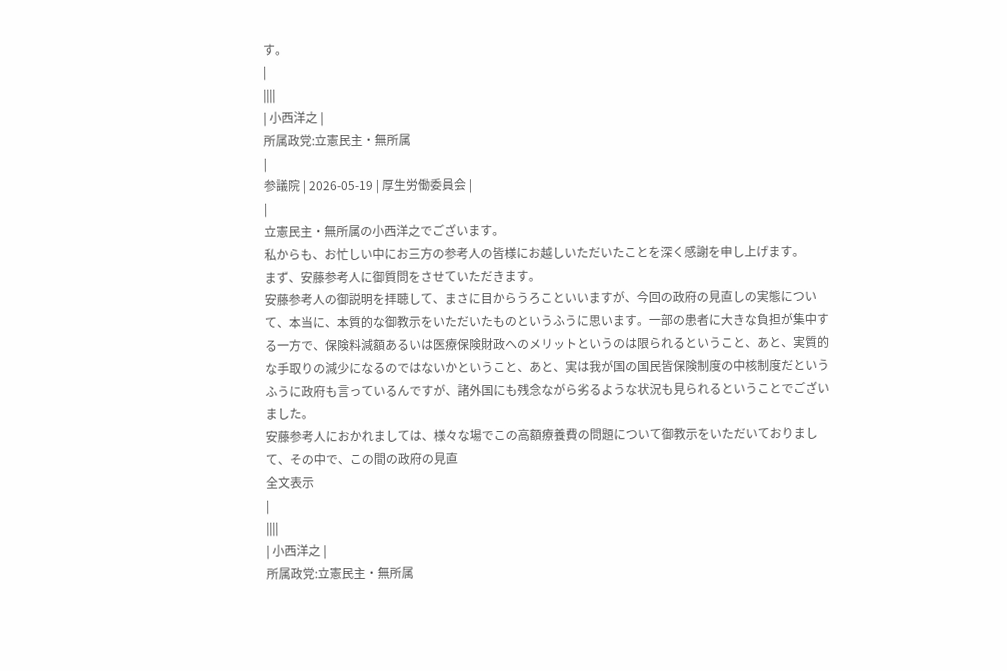す。
|
||||
| 小西洋之 |
所属政党:立憲民主・無所属
|
参議院 | 2026-05-19 | 厚生労働委員会 |
|
立憲民主・無所属の小西洋之でございます。
私からも、お忙しい中にお三方の参考人の皆様にお越しいただいたことを深く感謝を申し上げます。
まず、安藤参考人に御質問をさせていただきます。
安藤参考人の御説明を拝聴して、まさに目からうろこといいますが、今回の政府の見直しの実態について、本当に、本質的な御教示をいただいたものというふうに思います。一部の患者に大きな負担が集中する一方で、保険料減額あるいは医療保険財政へのメリットというのは限られるということ、あと、実質的な手取りの減少になるのではないかということ、あと、実は我が国の国民皆保険制度の中核制度だというふうに政府も言っているんですが、諸外国にも残念ながら劣るような状況も見られるということでございました。
安藤参考人におかれましては、様々な場でこの高額療養費の問題について御教示をいただいておりまして、その中で、この間の政府の見直
全文表示
|
||||
| 小西洋之 |
所属政党:立憲民主・無所属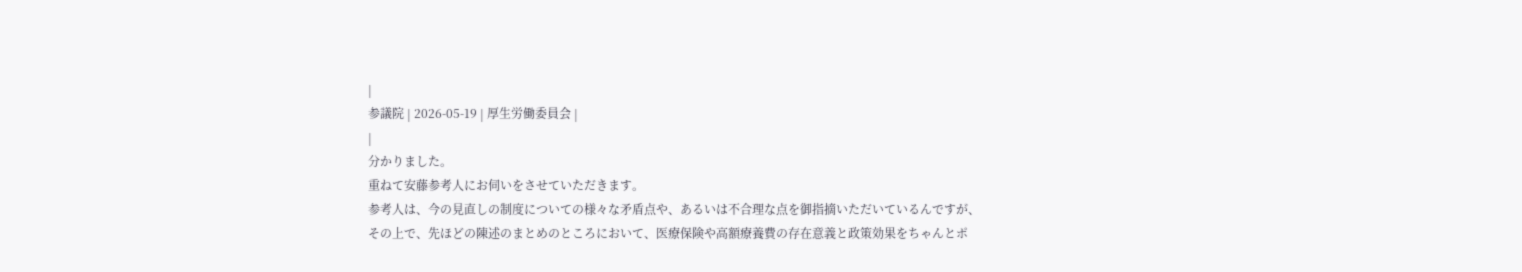|
参議院 | 2026-05-19 | 厚生労働委員会 |
|
分かりました。
重ねて安藤参考人にお伺いをさせていただきます。
参考人は、今の見直しの制度についての様々な矛盾点や、あるいは不合理な点を御指摘いただいているんですが、その上で、先ほどの陳述のまとめのところにおいて、医療保険や高額療養費の存在意義と政策効果をちゃんとポ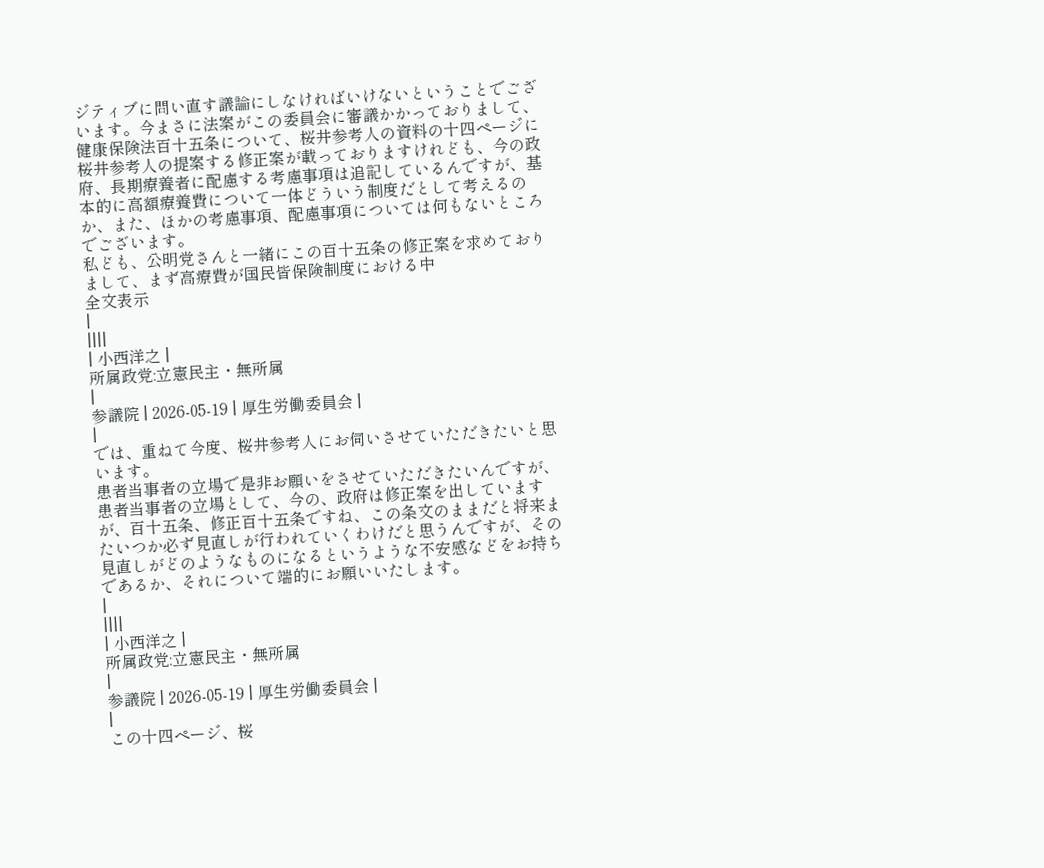ジティブに問い直す議論にしなければいけないということでございます。今まさに法案がこの委員会に審議かかっておりまして、健康保険法百十五条について、桜井参考人の資料の十四ページに桜井参考人の提案する修正案が載っておりますけれども、今の政府、長期療養者に配慮する考慮事項は追記しているんですが、基本的に高額療養費について一体どういう制度だとして考えるのか、また、ほかの考慮事項、配慮事項については何もないところでございます。
私ども、公明党さんと一緒にこの百十五条の修正案を求めておりまして、まず高療費が国民皆保険制度における中
全文表示
|
||||
| 小西洋之 |
所属政党:立憲民主・無所属
|
参議院 | 2026-05-19 | 厚生労働委員会 |
|
では、重ねて今度、桜井参考人にお伺いさせていただきたいと思います。
患者当事者の立場で是非お願いをさせていただきたいんですが、患者当事者の立場として、今の、政府は修正案を出していますが、百十五条、修正百十五条ですね、この条文のままだと将来またいつか必ず見直しが行われていくわけだと思うんですが、その見直しがどのようなものになるというような不安感などをお持ちであるか、それについて端的にお願いいたします。
|
||||
| 小西洋之 |
所属政党:立憲民主・無所属
|
参議院 | 2026-05-19 | 厚生労働委員会 |
|
この十四ページ、桜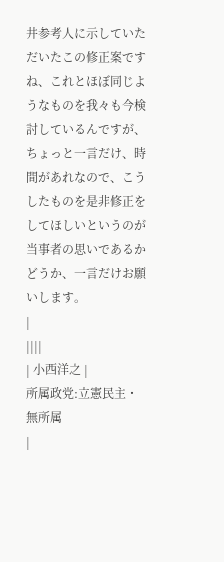井参考人に示していただいたこの修正案ですね、これとほぼ同じようなものを我々も今検討しているんですが、ちょっと一言だけ、時間があれなので、こうしたものを是非修正をしてほしいというのが当事者の思いであるかどうか、一言だけお願いします。
|
||||
| 小西洋之 |
所属政党:立憲民主・無所属
|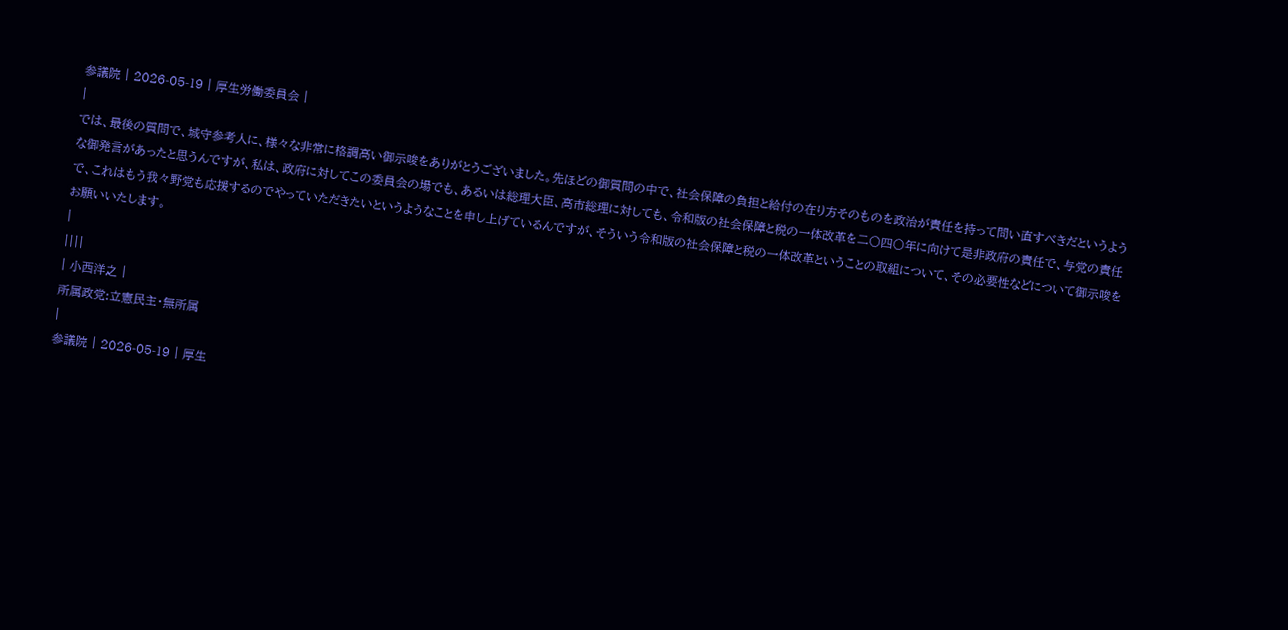参議院 | 2026-05-19 | 厚生労働委員会 |
|
では、最後の質問で、城守参考人に、様々な非常に格調高い御示唆をありがとうございました。先ほどの御質問の中で、社会保障の負担と給付の在り方そのものを政治が責任を持って問い直すべきだというような御発言があったと思うんですが、私は、政府に対してこの委員会の場でも、あるいは総理大臣、高市総理に対しても、令和版の社会保障と税の一体改革を二〇四〇年に向けて是非政府の責任で、与党の責任で、これはもう我々野党も応援するのでやっていただきたいというようなことを申し上げているんですが、そういう令和版の社会保障と税の一体改革ということの取組について、その必要性などについて御示唆をお願いいたします。
|
||||
| 小西洋之 |
所属政党:立憲民主・無所属
|
参議院 | 2026-05-19 | 厚生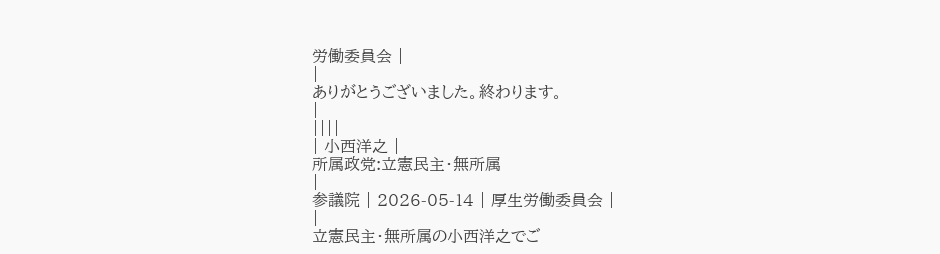労働委員会 |
|
ありがとうございました。終わります。
|
||||
| 小西洋之 |
所属政党:立憲民主・無所属
|
参議院 | 2026-05-14 | 厚生労働委員会 |
|
立憲民主・無所属の小西洋之でご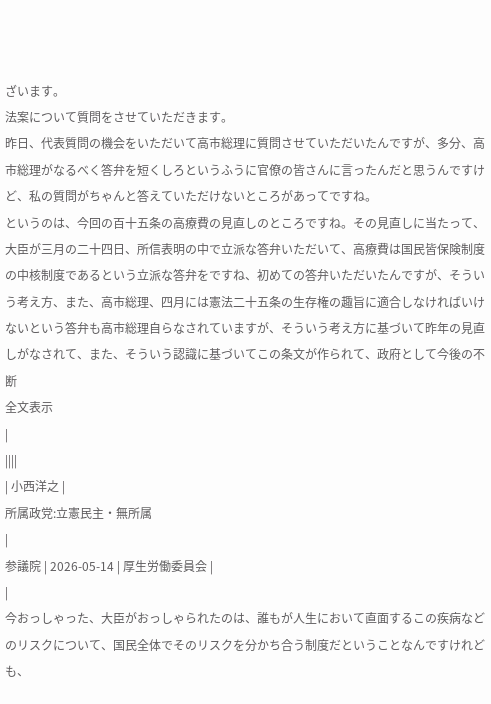ざいます。
法案について質問をさせていただきます。
昨日、代表質問の機会をいただいて高市総理に質問させていただいたんですが、多分、高市総理がなるべく答弁を短くしろというふうに官僚の皆さんに言ったんだと思うんですけど、私の質問がちゃんと答えていただけないところがあってですね。
というのは、今回の百十五条の高療費の見直しのところですね。その見直しに当たって、大臣が三月の二十四日、所信表明の中で立派な答弁いただいて、高療費は国民皆保険制度の中核制度であるという立派な答弁をですね、初めての答弁いただいたんですが、そういう考え方、また、高市総理、四月には憲法二十五条の生存権の趣旨に適合しなければいけないという答弁も高市総理自らなされていますが、そういう考え方に基づいて昨年の見直しがなされて、また、そういう認識に基づいてこの条文が作られて、政府として今後の不断
全文表示
|
||||
| 小西洋之 |
所属政党:立憲民主・無所属
|
参議院 | 2026-05-14 | 厚生労働委員会 |
|
今おっしゃった、大臣がおっしゃられたのは、誰もが人生において直面するこの疾病などのリスクについて、国民全体でそのリスクを分かち合う制度だということなんですけれども、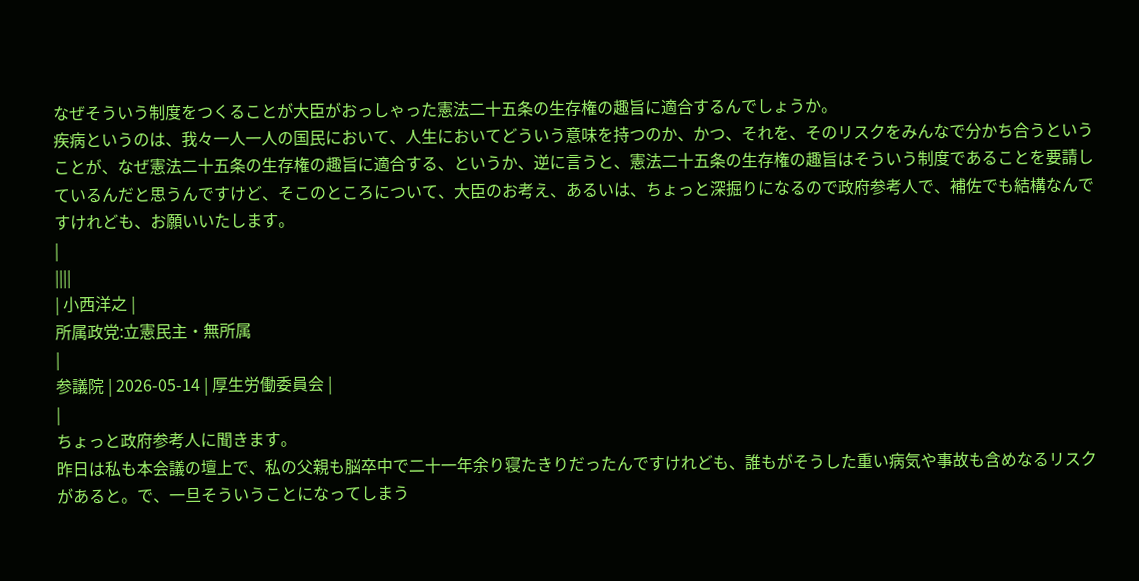なぜそういう制度をつくることが大臣がおっしゃった憲法二十五条の生存権の趣旨に適合するんでしょうか。
疾病というのは、我々一人一人の国民において、人生においてどういう意味を持つのか、かつ、それを、そのリスクをみんなで分かち合うということが、なぜ憲法二十五条の生存権の趣旨に適合する、というか、逆に言うと、憲法二十五条の生存権の趣旨はそういう制度であることを要請しているんだと思うんですけど、そこのところについて、大臣のお考え、あるいは、ちょっと深掘りになるので政府参考人で、補佐でも結構なんですけれども、お願いいたします。
|
||||
| 小西洋之 |
所属政党:立憲民主・無所属
|
参議院 | 2026-05-14 | 厚生労働委員会 |
|
ちょっと政府参考人に聞きます。
昨日は私も本会議の壇上で、私の父親も脳卒中で二十一年余り寝たきりだったんですけれども、誰もがそうした重い病気や事故も含めなるリスクがあると。で、一旦そういうことになってしまう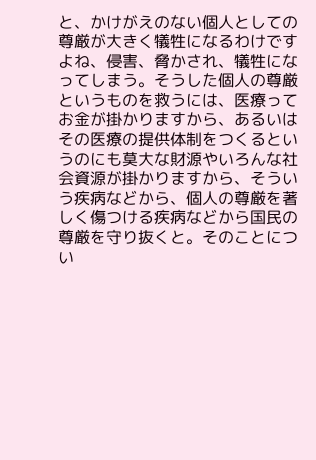と、かけがえのない個人としての尊厳が大きく犠牲になるわけですよね、侵害、脅かされ、犠牲になってしまう。そうした個人の尊厳というものを救うには、医療ってお金が掛かりますから、あるいはその医療の提供体制をつくるというのにも莫大な財源やいろんな社会資源が掛かりますから、そういう疾病などから、個人の尊厳を著しく傷つける疾病などから国民の尊厳を守り抜くと。そのことについ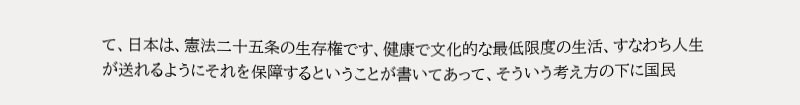て、日本は、憲法二十五条の生存権です、健康で文化的な最低限度の生活、すなわち人生が送れるようにそれを保障するということが書いてあって、そういう考え方の下に国民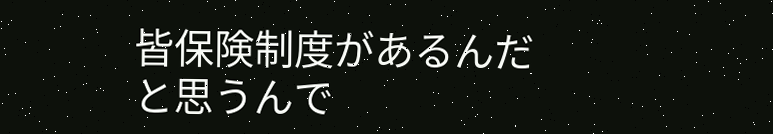皆保険制度があるんだと思うんで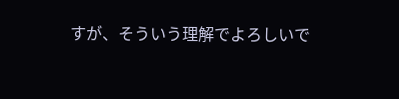すが、そういう理解でよろしいで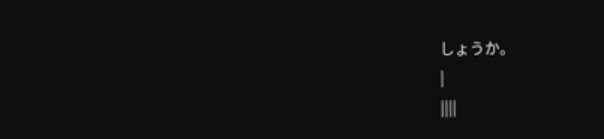しょうか。
|
||||